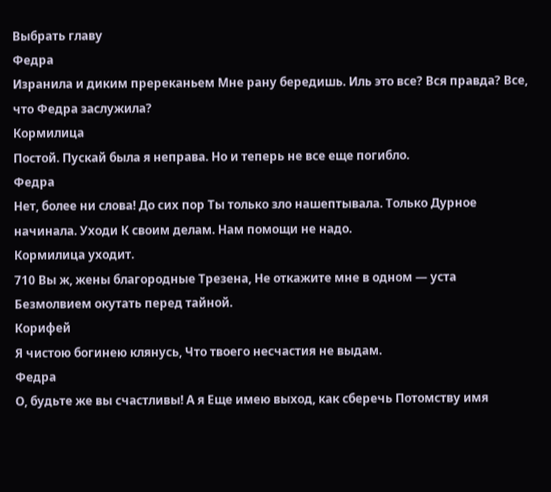Выбрать главу
Федра
Изранила и диким пререканьем Мне рану бередишь. Иль это все? Вся правда? Все, что Федра заслужила?
Кормилица
Постой. Пускай была я неправа. Но и теперь не все еще погибло.
Федра
Нет, более ни слова! До сих пор Ты только зло нашептывала. Только Дурное начинала. Уходи К своим делам. Нам помощи не надо.
Кормилица уходит.
710 Вы ж, жены благородные Трезена, Не откажите мне в одном — уста Безмолвием окутать перед тайной.
Корифей
Я чистою богинею клянусь, Что твоего несчастия не выдам.
Федра
О, будьте же вы счастливы! А я Еще имею выход, как сберечь Потомству имя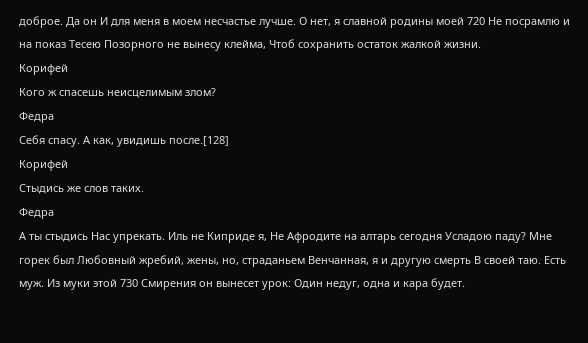доброе. Да он И для меня в моем несчастье лучше. О нет, я славной родины моей 720 Не посрамлю и на показ Тесею Позорного не вынесу клейма, Чтоб сохранить остаток жалкой жизни.
Корифей
Кого ж спасешь неисцелимым злом?
Федра
Себя спасу. А как, увидишь после.[128]
Корифей
Стыдись же слов таких.
Федра
А ты стыдись Нас упрекать. Иль не Киприде я, Не Афродите на алтарь сегодня Усладою паду? Мне горек был Любовный жребий, жены, но, страданьем Венчанная, я и другую смерть В своей таю. Есть муж. Из муки этой 730 Смирения он вынесет урок: Один недуг, одна и кара будет.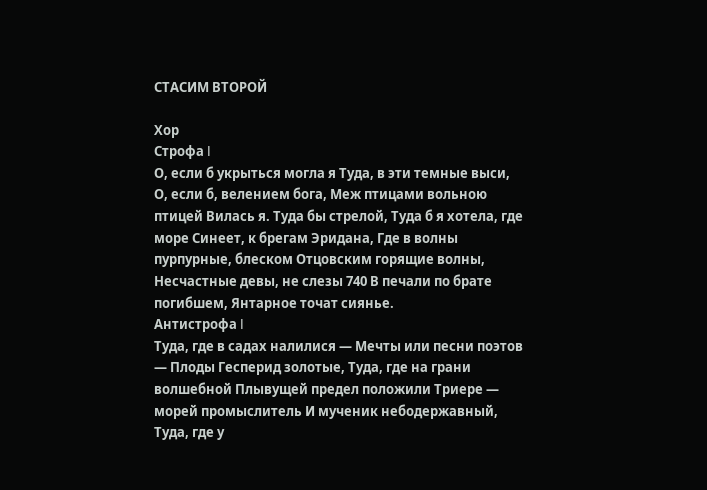СТАСИМ ВТОРОЙ

Хор
Строфа I
О, если б укрыться могла я Туда, в эти темные выси, О, если б, велением бога, Меж птицами вольною птицей Вилась я. Туда бы стрелой, Туда б я хотела, где море Синеет, к брегам Эридана, Где в волны пурпурные, блеском Отцовским горящие волны, Несчастные девы, не слезы 740 В печали по брате погибшем, Янтарное точат сиянье.
Антистрофа I
Туда, где в садах налилися — Мечты или песни поэтов — Плоды Гесперид золотые, Туда, где на грани волшебной Плывущей предел положили Триере — морей промыслитель И мученик небодержавный, Туда, где у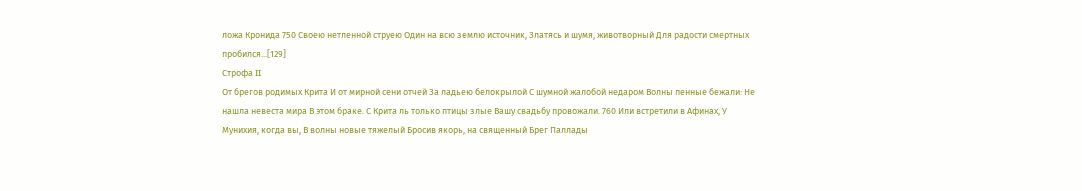ложа Кронида 750 Своею нетленной струею Один на всю землю источник, Златясь и шумя, животворный Для радости смертных пробился...[129]
Строфа II
От брегов родимых Крита И от мирной сени отчей За ладьею белокрылой С шумной жалобой недаром Волны пенные бежали: Не нашла невеста мира В этом браке. С Крита ль только птицы злые Вашу свадьбу провожали. 760 Или встретили в Афинах, У Мунихия, когда вы, В волны новые тяжелый Бросив якорь, на священный Брег Паллады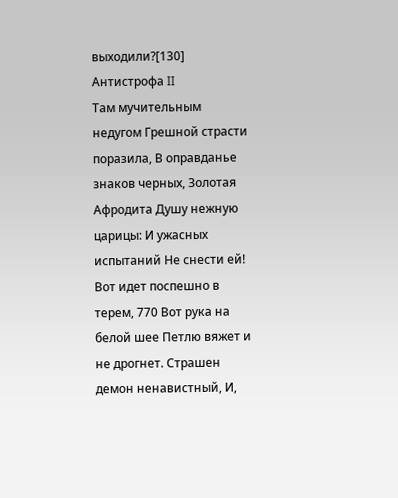выходили?[130]
Антистрофа II
Там мучительным недугом Грешной страсти поразила, В оправданье знаков черных, Золотая Афродита Душу нежную царицы: И ужасных испытаний Не снести ей! Вот идет поспешно в терем, 770 Вот рука на белой шее Петлю вяжет и не дрогнет. Страшен демон ненавистный, И,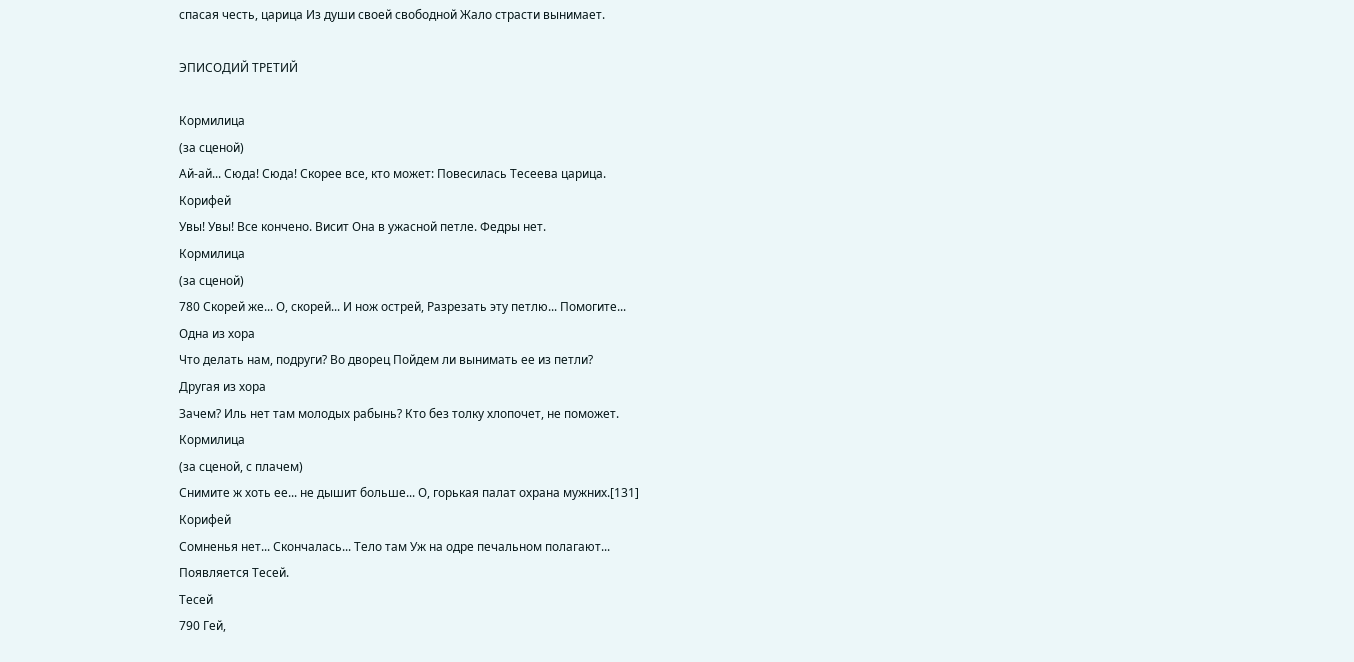спасая честь, царица Из души своей свободной Жало страсти вынимает.

ЭПИСОДИЙ ТРЕТИЙ

Кормилица
(за сценой)
Ай-ай... Сюда! Сюда! Скорее все, кто может: Повесилась Тесеева царица.
Корифей
Увы! Увы! Все кончено. Висит Она в ужасной петле. Федры нет.
Кормилица
(за сценой)
780 Скорей же... О, скорей... И нож острей, Разрезать эту петлю... Помогите...
Одна из хора
Что делать нам, подруги? Во дворец Пойдем ли вынимать ее из петли?
Другая из хора
Зачем? Иль нет там молодых рабынь? Кто без толку хлопочет, не поможет.
Кормилица
(за сценой, с плачем)
Снимите ж хоть ее... не дышит больше... О, горькая палат охрана мужних.[131]
Корифей
Сомненья нет... Скончалась... Тело там Уж на одре печальном полагают...
Появляется Тесей.
Тесей
790 Гей,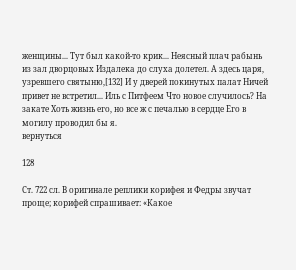женщины... Тут был какой-то крик... Неясный плач рабынь из зал дворцовых Издалека до слуха долетел. А здесь царя, узревшего святыню,[132] И у дверей покинутых палат Ничей привет не встретил... Иль с Питфеем Что новое случилось? На закате Хоть жизнь его, но все ж с печалью в сердце Его в могилу проводил бы я.
вернуться

128

Ст. 722 сл. В оригинале реплики корифея и Федры звучат проще; корифей спрашивает: «Какое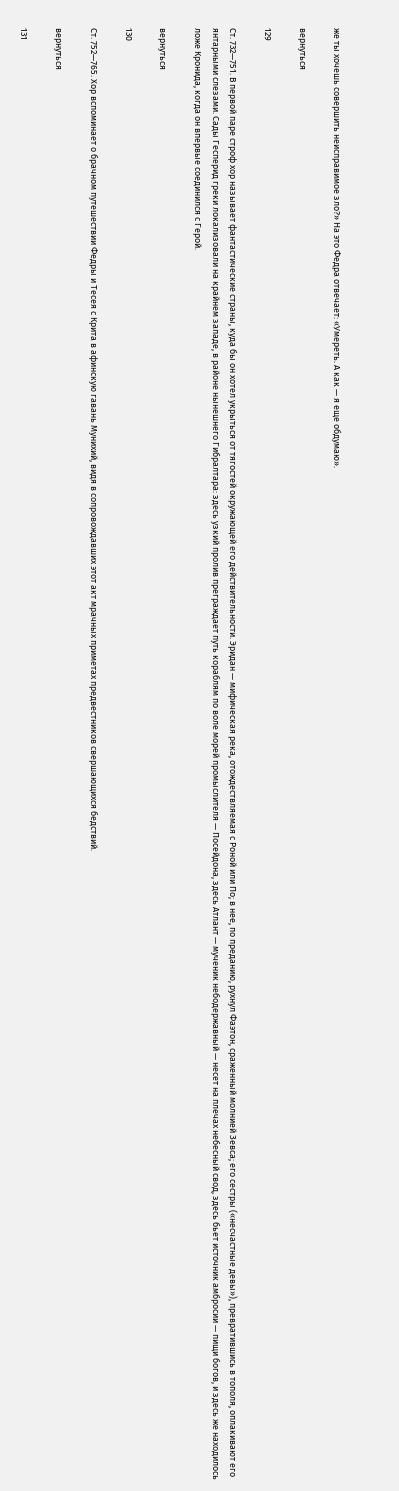же ты хочешь совершить неисправимое зло?» На это Федра отвечает: «Умереть. А как — я еще обдумаю».

вернуться

129

Ст. 732—751. В первой паре строф хор называет фантастические страны, куда бы он хотел укрыться от тягостей окружающей его действительности. Эридан — мифическая река, отождествляемая с Роной или По; в нее, по преданию, рухнул Фаэтон, сраженный молнией Зевса; его сестры («несчастные девы»), превратившись в тополя, оплакивают его янтарными слезами. Сады Гесперид греки локализовали на крайнем западе, в районе нынешнего Гибралтара: здесь узкий пролив преграждает путь кораблям по воле морей промыслителя — Посейдона, здесь Атлант — мученик небодержавный — несет на плечах небесный свод, здесь бьет источник амбросии — пищи богов, и здесь же находилось ложе Кронида, когда он впервые соединился с Герой.

вернуться

130

Ст. 752—765. Хор вспоминает о брачном путешествии Федры и Тесея с Крита в афинскую гавань Мунихий, видя в сопровождавших этот акт мрачных приметах предвестников свершающихся бедствий.

вернуться

131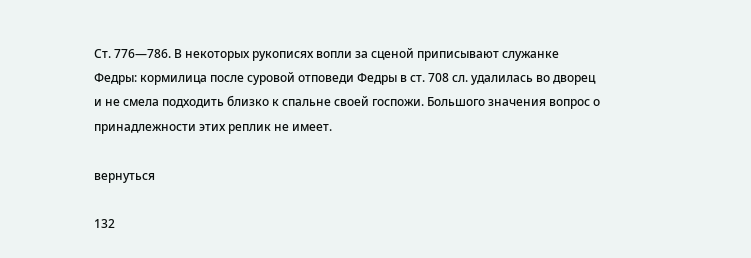Ст. 776—786. В некоторых рукописях вопли за сценой приписывают служанке Федры: кормилица после суровой отповеди Федры в ст. 708 сл. удалилась во дворец и не смела подходить близко к спальне своей госпожи. Большого значения вопрос о принадлежности этих реплик не имеет.

вернуться

132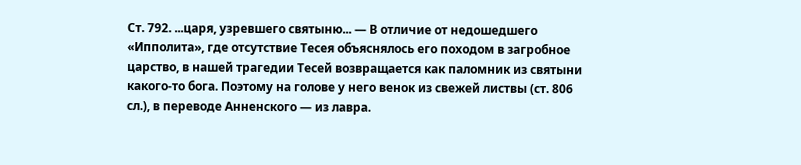Ст. 792. ...царя, узревшего святыню... — В отличие от недошедшего «Ипполита», где отсутствие Тесея объяснялось его походом в загробное царство, в нашей трагедии Тесей возвращается как паломник из святыни какого-то бога. Поэтому на голове у него венок из свежей листвы (ст. 806 сл.), в переводе Анненского — из лавра.